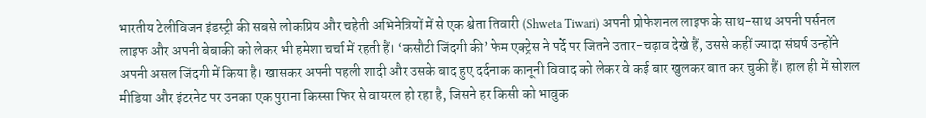भारतीय टेलीविजन इंडस्ट्री की सबसे लोकप्रिय और चहेती अभिनेत्रियों में से एक श्वेता तिवारी (Shweta Tiwari) अपनी प्रोफेशनल लाइफ के साथ-साथ अपनी पर्सनल लाइफ और अपनी बेबाकी को लेकर भी हमेशा चर्चा में रहती हैं। ‘कसौटी जिंदगी की’ फेम एक्ट्रेस ने पर्दे पर जितने उतार-चढ़ाव देखे हैं, उससे कहीं ज्यादा संघर्ष उन्होंने अपनी असल जिंदगी में किया है। खासकर अपनी पहली शादी और उसके बाद हुए दर्दनाक कानूनी विवाद को लेकर वे कई बार खुलकर बात कर चुकी हैं। हाल ही में सोशल मीडिया और इंटरनेट पर उनका एक पुराना किस्सा फिर से वायरल हो रहा है, जिसने हर किसी को भावुक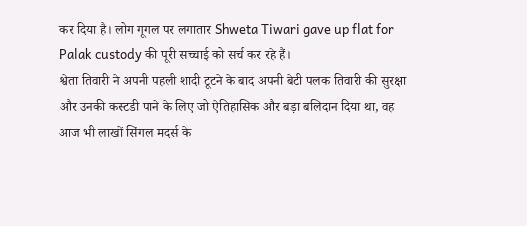कर दिया है। लोग गूगल पर लगातार Shweta Tiwari gave up flat for Palak custody की पूरी सच्चाई को सर्च कर रहे हैं।
श्वेता तिवारी ने अपनी पहली शादी टूटने के बाद अपनी बेटी पलक तिवारी की सुरक्षा और उनकी कस्टडी पाने के लिए जो ऐतिहासिक और बड़ा बलिदान दिया था, वह आज भी लाखों सिंगल मदर्स के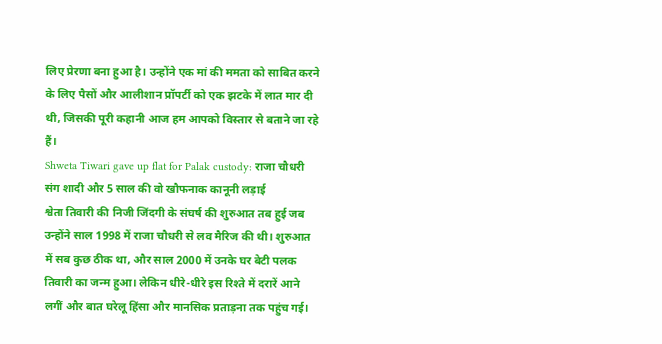लिए प्रेरणा बना हुआ है। उन्होंने एक मां की ममता को साबित करने के लिए पैसों और आलीशान प्रॉपर्टी को एक झटके में लात मार दी थी, जिसकी पूरी कहानी आज हम आपको विस्तार से बताने जा रहे हैं।
Shweta Tiwari gave up flat for Palak custody: राजा चौधरी संग शादी और 5 साल की वो खौफनाक कानूनी लड़ाई
श्वेता तिवारी की निजी जिंदगी के संघर्ष की शुरुआत तब हुई जब उन्होंने साल 1998 में राजा चौधरी से लव मैरिज की थी। शुरुआत में सब कुछ ठीक था, और साल 2000 में उनके घर बेटी पलक तिवारी का जन्म हुआ। लेकिन धीरे-धीरे इस रिश्ते में दरारें आने लगीं और बात घरेलू हिंसा और मानसिक प्रताड़ना तक पहुंच गई।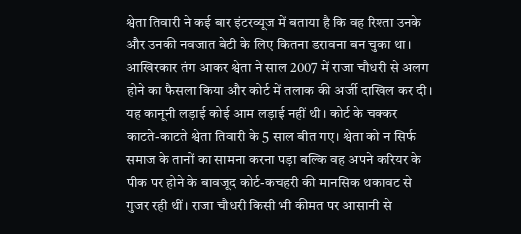श्वेता तिवारी ने कई बार इंटरव्यूज में बताया है कि वह रिश्ता उनके और उनकी नवजात बेटी के लिए कितना डरावना बन चुका था। आखिरकार तंग आकर श्वेता ने साल 2007 में राजा चौधरी से अलग होने का फैसला किया और कोर्ट में तलाक की अर्जी दाखिल कर दी।
यह कानूनी लड़ाई कोई आम लड़ाई नहीं थी। कोर्ट के चक्कर काटते-काटते श्वेता तिवारी के 5 साल बीत गए। श्वेता को न सिर्फ समाज के तानों का सामना करना पड़ा बल्कि वह अपने करियर के पीक पर होने के बावजूद कोर्ट-कचहरी की मानसिक थकावट से गुजर रही थीं। राजा चौधरी किसी भी कीमत पर आसानी से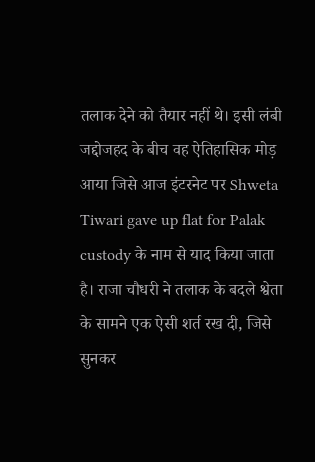तलाक देने को तैयार नहीं थे। इसी लंबी जद्दोजहद के बीच वह ऐतिहासिक मोड़ आया जिसे आज इंटरनेट पर Shweta Tiwari gave up flat for Palak custody के नाम से याद किया जाता है। राजा चौधरी ने तलाक के बदले श्वेता के सामने एक ऐसी शर्त रख दी, जिसे सुनकर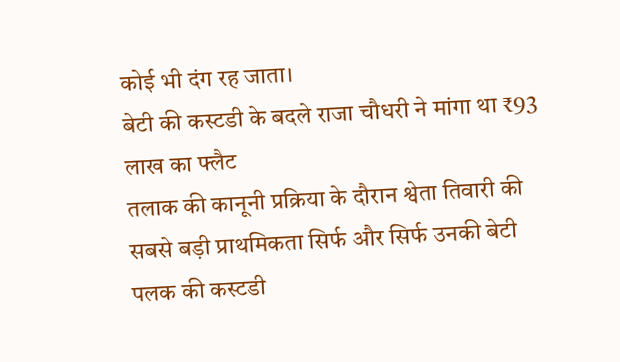कोई भी दंग रह जाता।
बेटी की कस्टडी के बदले राजा चौधरी ने मांगा था ₹93 लाख का फ्लैट
तलाक की कानूनी प्रक्रिया के दौरान श्वेता तिवारी की सबसे बड़ी प्राथमिकता सिर्फ और सिर्फ उनकी बेटी पलक की कस्टडी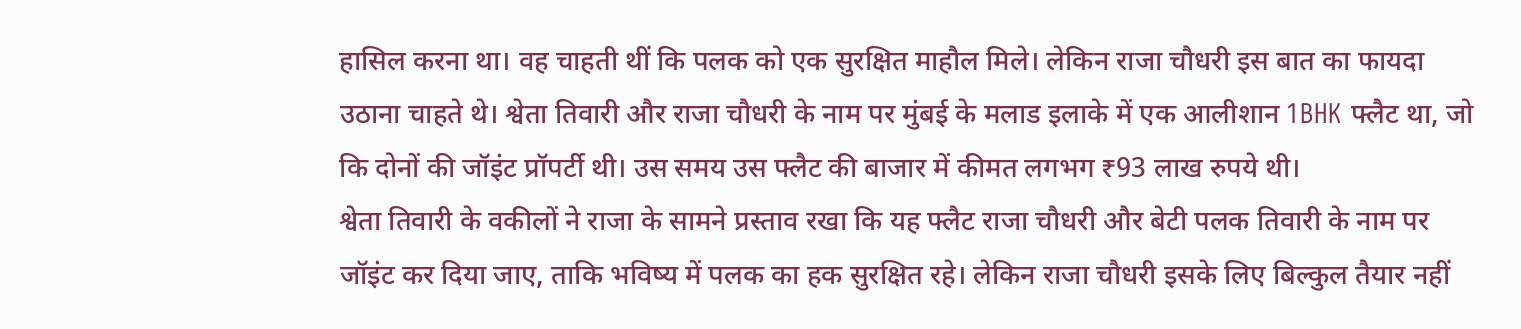हासिल करना था। वह चाहती थीं कि पलक को एक सुरक्षित माहौल मिले। लेकिन राजा चौधरी इस बात का फायदा उठाना चाहते थे। श्वेता तिवारी और राजा चौधरी के नाम पर मुंबई के मलाड इलाके में एक आलीशान 1BHK फ्लैट था, जो कि दोनों की जॉइंट प्रॉपर्टी थी। उस समय उस फ्लैट की बाजार में कीमत लगभग ₹93 लाख रुपये थी।
श्वेता तिवारी के वकीलों ने राजा के सामने प्रस्ताव रखा कि यह फ्लैट राजा चौधरी और बेटी पलक तिवारी के नाम पर जॉइंट कर दिया जाए, ताकि भविष्य में पलक का हक सुरक्षित रहे। लेकिन राजा चौधरी इसके लिए बिल्कुल तैयार नहीं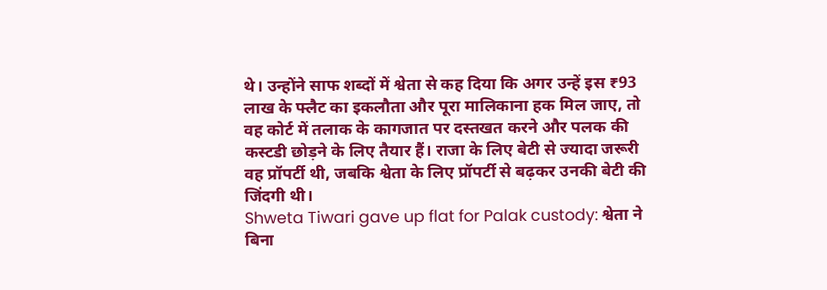थे। उन्होंने साफ शब्दों में श्वेता से कह दिया कि अगर उन्हें इस ₹93 लाख के फ्लैट का इकलौता और पूरा मालिकाना हक मिल जाए, तो वह कोर्ट में तलाक के कागजात पर दस्तखत करने और पलक की कस्टडी छोड़ने के लिए तैयार हैं। राजा के लिए बेटी से ज्यादा जरूरी वह प्रॉपर्टी थी, जबकि श्वेता के लिए प्रॉपर्टी से बढ़कर उनकी बेटी की जिंदगी थी।
Shweta Tiwari gave up flat for Palak custody: श्वेता ने बिना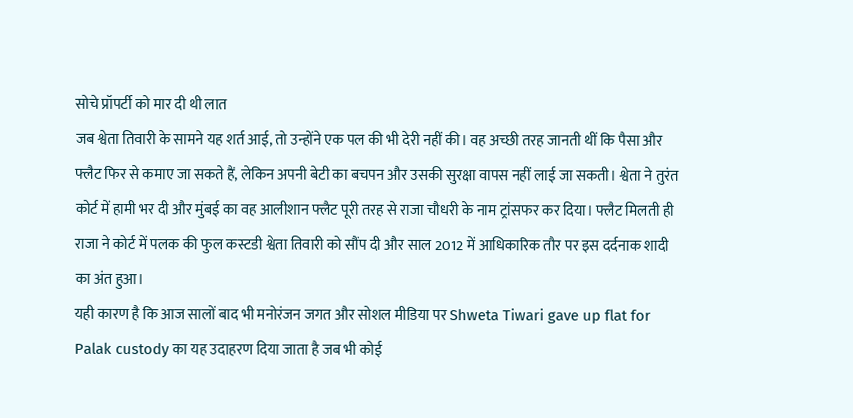सोचे प्रॉपर्टी को मार दी थी लात
जब श्वेता तिवारी के सामने यह शर्त आई, तो उन्होंने एक पल की भी देरी नहीं की। वह अच्छी तरह जानती थीं कि पैसा और फ्लैट फिर से कमाए जा सकते हैं, लेकिन अपनी बेटी का बचपन और उसकी सुरक्षा वापस नहीं लाई जा सकती। श्वेता ने तुरंत कोर्ट में हामी भर दी और मुंबई का वह आलीशान फ्लैट पूरी तरह से राजा चौधरी के नाम ट्रांसफर कर दिया। फ्लैट मिलती ही राजा ने कोर्ट में पलक की फुल कस्टडी श्वेता तिवारी को सौंप दी और साल 2012 में आधिकारिक तौर पर इस दर्दनाक शादी का अंत हुआ।
यही कारण है कि आज सालों बाद भी मनोरंजन जगत और सोशल मीडिया पर Shweta Tiwari gave up flat for Palak custody का यह उदाहरण दिया जाता है जब भी कोई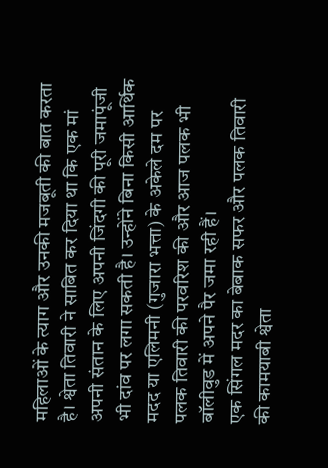महिलाओं के त्याग और उनकी मजबूती की बात करता है। श्वेता तिवारी ने साबित कर दिया था कि एक मां अपनी संतान के लिए अपनी जिंदगी की पूरी जमापूंजी भी दांव पर लगा सकती है। उन्होंने बिना किसी आर्थिक मदद या एलिमनी (गुजारा भत्ता) के अकेले दम पर पलक तिवारी की परवरिश की और आज पलक भी बॉलीवुड में अपने पैर जमा रही हैं।
एक सिंगल मदर का बेबाक सफर और पलक तिवारी की कामयाबी श्वेता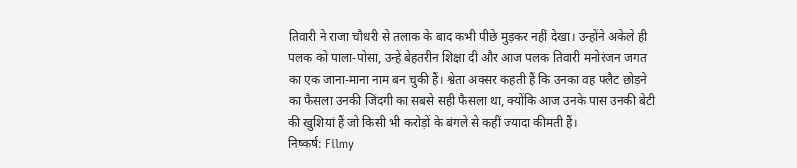तिवारी ने राजा चौधरी से तलाक के बाद कभी पीछे मुड़कर नहीं देखा। उन्होंने अकेले ही पलक को पाला-पोसा, उन्हें बेहतरीन शिक्षा दी और आज पलक तिवारी मनोरंजन जगत का एक जाना-माना नाम बन चुकी हैं। श्वेता अक्सर कहती हैं कि उनका वह फ्लैट छोड़ने का फैसला उनकी जिंदगी का सबसे सही फैसला था, क्योंकि आज उनके पास उनकी बेटी की खुशियां हैं जो किसी भी करोड़ों के बंगले से कहीं ज्यादा कीमती हैं।
निष्कर्ष: Filmy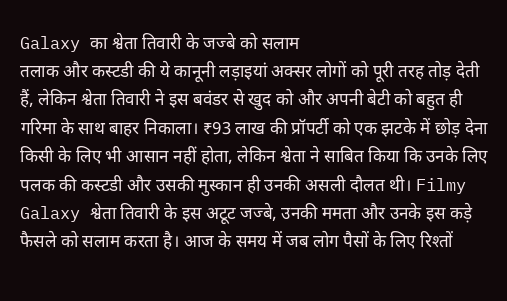Galaxy का श्वेता तिवारी के जज्बे को सलाम
तलाक और कस्टडी की ये कानूनी लड़ाइयां अक्सर लोगों को पूरी तरह तोड़ देती हैं, लेकिन श्वेता तिवारी ने इस बवंडर से खुद को और अपनी बेटी को बहुत ही गरिमा के साथ बाहर निकाला। ₹93 लाख की प्रॉपर्टी को एक झटके में छोड़ देना किसी के लिए भी आसान नहीं होता, लेकिन श्वेता ने साबित किया कि उनके लिए पलक की कस्टडी और उसकी मुस्कान ही उनकी असली दौलत थी। Filmy Galaxy श्वेता तिवारी के इस अटूट जज्बे, उनकी ममता और उनके इस कड़े फैसले को सलाम करता है। आज के समय में जब लोग पैसों के लिए रिश्तों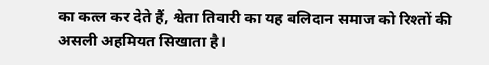का कत्ल कर देते हैं, श्वेता तिवारी का यह बलिदान समाज को रिश्तों की असली अहमियत सिखाता है।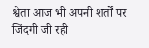श्वेता आज भी अपनी शर्तों पर जिंदगी जी रही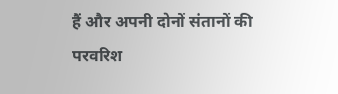हैं और अपनी दोनों संतानों की परवरिश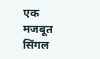एक मजबूत सिंगल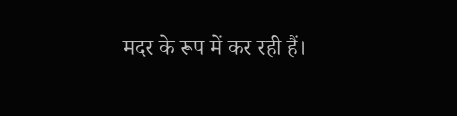मदर के रूप में कर रही हैं।